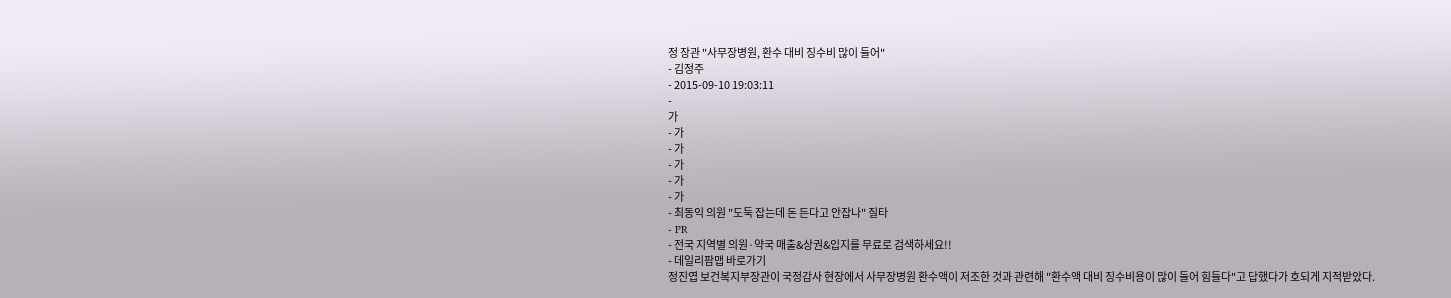정 장관 "사무장병원, 환수 대비 징수비 많이 들어"
- 김정주
- 2015-09-10 19:03:11
-
가
- 가
- 가
- 가
- 가
- 가
- 최동익 의원 "도둑 잡는데 돈 든다고 안잡나" 질타
- PR
- 전국 지역별 의원·약국 매출&상권&입지를 무료로 검색하세요!!
- 데일리팜맵 바로가기
정진엽 보건복지부장관이 국정감사 현장에서 사무장병원 환수액이 저조한 것과 관련해 "환수액 대비 징수비용이 많이 들어 힘들다"고 답했다가 호되게 지적받았다.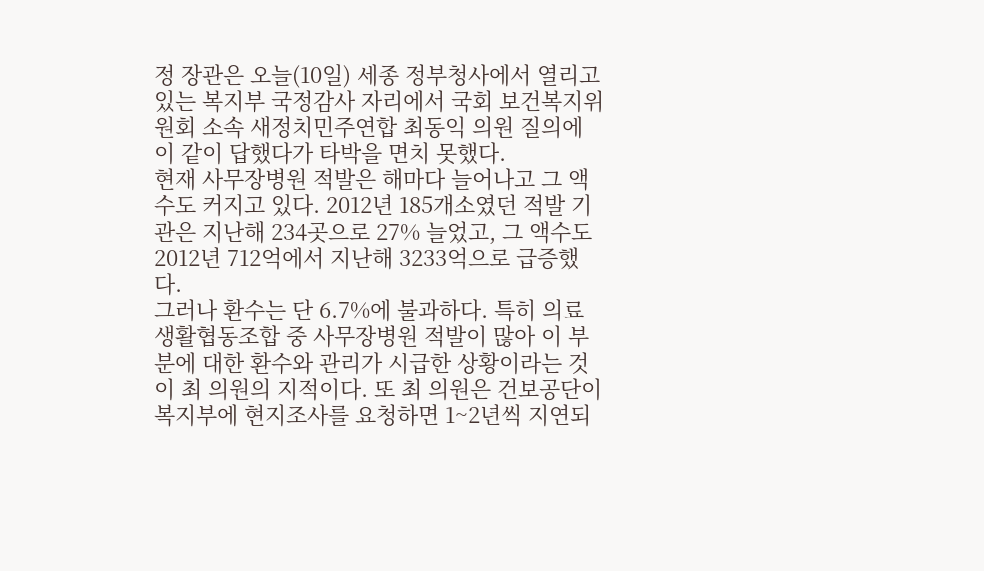정 장관은 오늘(10일) 세종 정부청사에서 열리고 있는 복지부 국정감사 자리에서 국회 보건복지위원회 소속 새정치민주연합 최동익 의원 질의에 이 같이 답했다가 타박을 면치 못했다.
현재 사무장병원 적발은 해마다 늘어나고 그 액수도 커지고 있다. 2012년 185개소였던 적발 기관은 지난해 234곳으로 27% 늘었고, 그 액수도 2012년 712억에서 지난해 3233억으로 급증했다.
그러나 환수는 단 6.7%에 불과하다. 특히 의료생활협동조합 중 사무장병원 적발이 많아 이 부분에 대한 환수와 관리가 시급한 상황이라는 것이 최 의원의 지적이다. 또 최 의원은 건보공단이 복지부에 현지조사를 요청하면 1~2년씩 지연되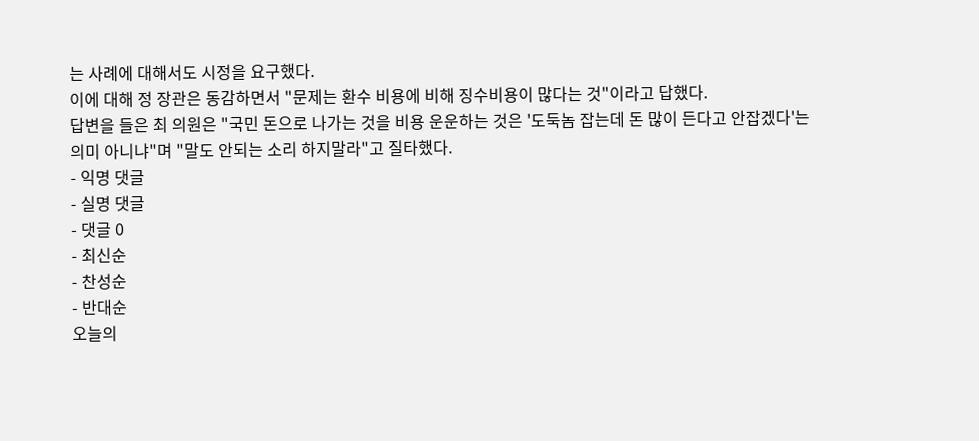는 사례에 대해서도 시정을 요구했다.
이에 대해 정 장관은 동감하면서 "문제는 환수 비용에 비해 징수비용이 많다는 것"이라고 답했다.
답변을 들은 최 의원은 "국민 돈으로 나가는 것을 비용 운운하는 것은 '도둑놈 잡는데 돈 많이 든다고 안잡겠다'는 의미 아니냐"며 "말도 안되는 소리 하지말라"고 질타했다.
- 익명 댓글
- 실명 댓글
- 댓글 0
- 최신순
- 찬성순
- 반대순
오늘의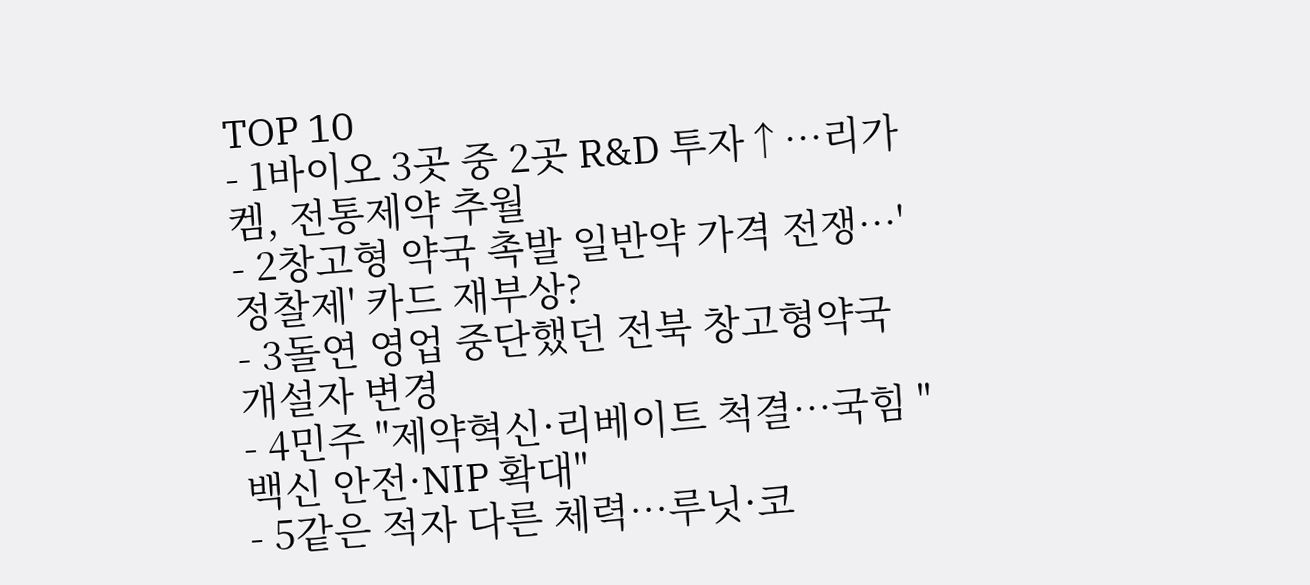TOP 10
- 1바이오 3곳 중 2곳 R&D 투자↑…리가켐, 전통제약 추월
- 2창고형 약국 촉발 일반약 가격 전쟁…'정찰제' 카드 재부상?
- 3돌연 영업 중단했던 전북 창고형약국 개설자 변경
- 4민주 "제약혁신·리베이트 척결…국힘 "백신 안전·NIP 확대"
- 5같은 적자 다른 체력…루닛·코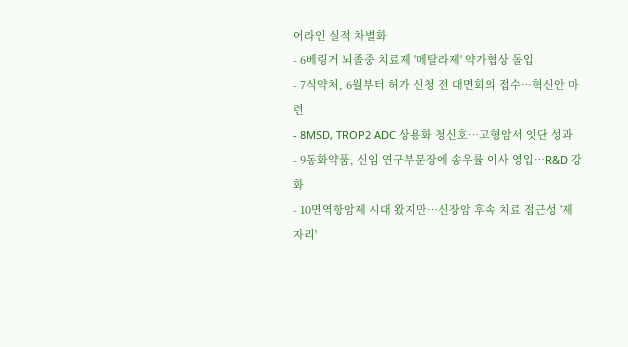어라인 실적 차별화
- 6베링거 뇌졸중 치료제 '메탈라제' 약가협상 돌입
- 7식약처, 6월부터 허가 신청 전 대면회의 접수…혁신안 마련
- 8MSD, TROP2 ADC 상용화 청신호…고형암서 잇단 성과
- 9동화약품, 신임 연구부문장에 송우률 이사 영입…R&D 강화
- 10면역항암제 시대 왔지만…신장암 후속 치료 접근성 '제자리'